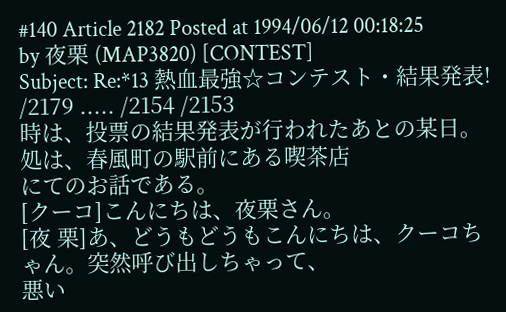#140 Article 2182 Posted at 1994/06/12 00:18:25 by 夜栗 (MAP3820) [CONTEST]
Subject: Re:*13 熱血最強☆コンテスト・結果発表! /2179 ..... /2154 /2153
時は、投票の結果発表が行われたあとの某日。処は、春風町の駅前にある喫茶店
にてのお話である。
[クーコ]こんにちは、夜栗さん。
[夜 栗]あ、どうもどうもこんにちは、クーコちゃん。突然呼び出しちゃって、
悪い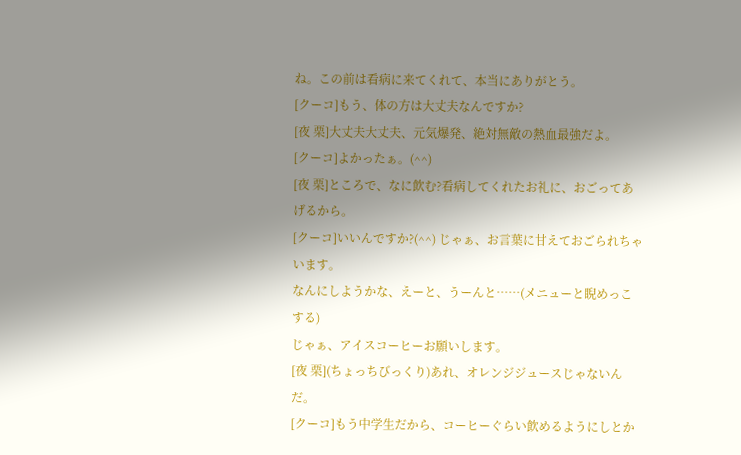ね。この前は看病に来てくれて、本当にありがとう。
[クーコ]もう、体の方は大丈夫なんですか?
[夜 栗]大丈夫大丈夫、元気爆発、絶対無敵の熱血最強だよ。
[クーコ]よかったぁ。(^^)
[夜 栗]ところで、なに飲む?看病してくれたお礼に、おごってあげるから。
[クーコ]いいんですか?(^^) じゃぁ、お言葉に甘えておごられちゃいます。
なんにしようかな、えーと、うーんと……(メニューと睨めっこする)
じゃぁ、アイスコーヒーお願いします。
[夜 栗](ちょっちびっくり)あれ、オレンジジュースじゃないんだ。
[クーコ]もう中学生だから、コーヒーぐらい飲めるようにしとか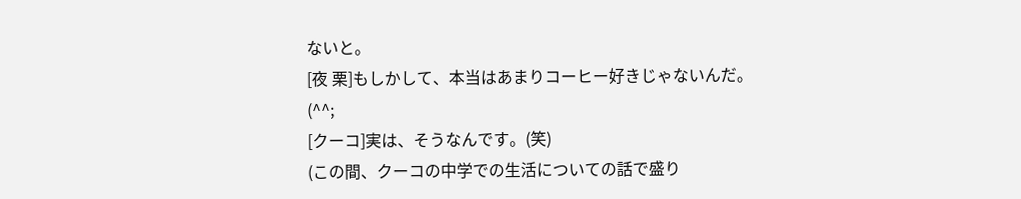ないと。
[夜 栗]もしかして、本当はあまりコーヒー好きじゃないんだ。(^^;
[クーコ]実は、そうなんです。(笑)
(この間、クーコの中学での生活についての話で盛り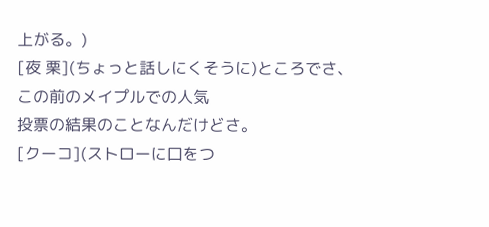上がる。)
[夜 栗](ちょっと話しにくそうに)ところでさ、この前のメイプルでの人気
投票の結果のことなんだけどさ。
[クーコ](ストローに口をつ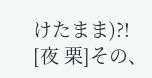けたまま)?!
[夜 栗]その、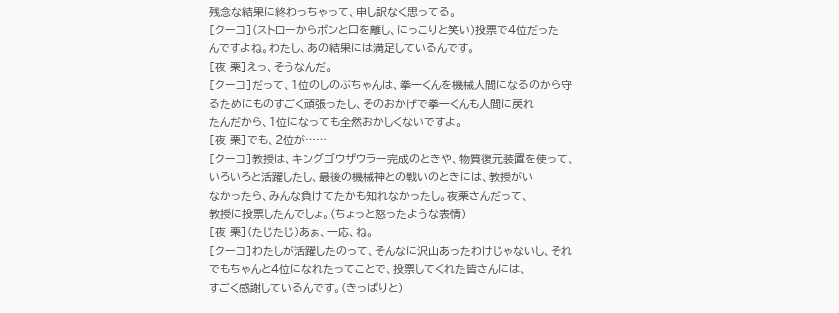残念な結果に終わっちゃって、申し訳なく思ってる。
[クーコ](ストローからポンと口を離し、にっこりと笑い)投票で4位だった
んですよね。わたし、あの結果には満足しているんです。
[夜 栗]えっ、そうなんだ。
[クーコ]だって、1位のしのぶちゃんは、拳一くんを機械人間になるのから守
るためにものすごく頑張ったし、そのおかげで拳一くんも人間に戻れ
たんだから、1位になっても全然おかしくないですよ。
[夜 栗]でも、2位が……
[クーコ]教授は、キングゴウザウラー完成のときや、物質復元装置を使って、
いろいろと活躍したし、最後の機械神との戦いのときには、教授がい
なかったら、みんな負けてたかも知れなかったし。夜栗さんだって、
教授に投票したんでしょ。(ちょっと怒ったような表情)
[夜 栗](たじたじ)あぁ、一応、ね。
[クーコ]わたしが活躍したのって、そんなに沢山あったわけじゃないし、それ
でもちゃんと4位になれたってことで、投票してくれた皆さんには、
すごく感謝しているんです。(きっぱりと)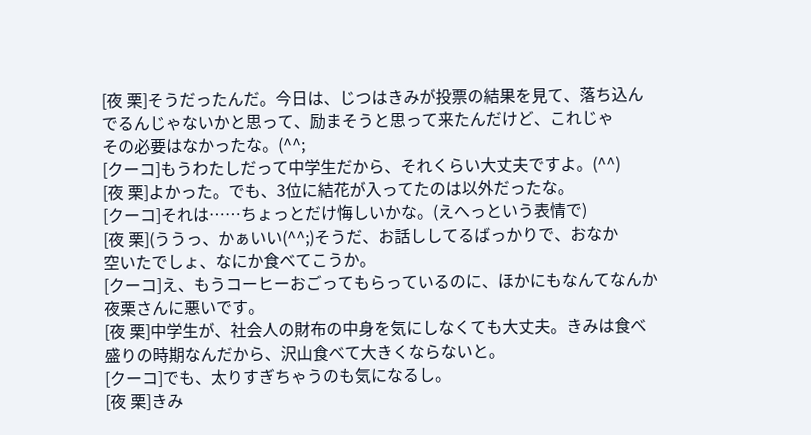[夜 栗]そうだったんだ。今日は、じつはきみが投票の結果を見て、落ち込ん
でるんじゃないかと思って、励まそうと思って来たんだけど、これじゃ
その必要はなかったな。(^^;
[クーコ]もうわたしだって中学生だから、それくらい大丈夫ですよ。(^^)
[夜 栗]よかった。でも、3位に結花が入ってたのは以外だったな。
[クーコ]それは……ちょっとだけ悔しいかな。(えへっという表情で)
[夜 栗](ううっ、かぁいい(^^;)そうだ、お話ししてるばっかりで、おなか
空いたでしょ、なにか食べてこうか。
[クーコ]え、もうコーヒーおごってもらっているのに、ほかにもなんてなんか
夜栗さんに悪いです。
[夜 栗]中学生が、社会人の財布の中身を気にしなくても大丈夫。きみは食べ
盛りの時期なんだから、沢山食べて大きくならないと。
[クーコ]でも、太りすぎちゃうのも気になるし。
[夜 栗]きみ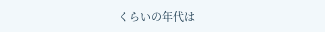くらいの年代は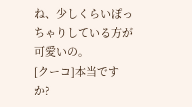ね、少しくらいぽっちゃりしている方が可愛いの。
[クーコ]本当ですか?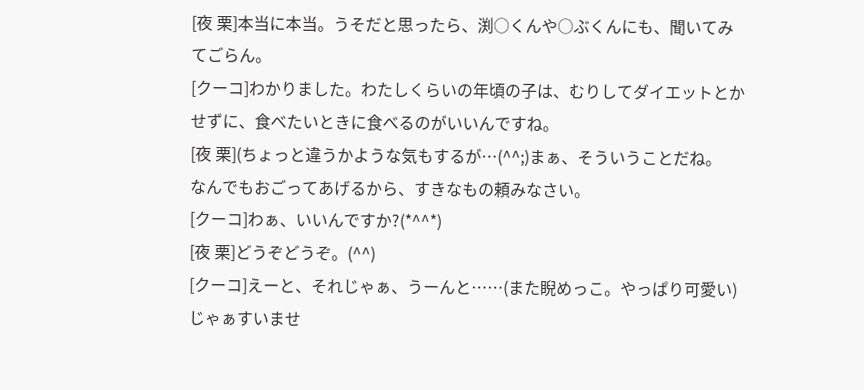[夜 栗]本当に本当。うそだと思ったら、渕○くんや○ぶくんにも、聞いてみ
てごらん。
[クーコ]わかりました。わたしくらいの年頃の子は、むりしてダイエットとか
せずに、食べたいときに食べるのがいいんですね。
[夜 栗](ちょっと違うかような気もするが…(^^;)まぁ、そういうことだね。
なんでもおごってあげるから、すきなもの頼みなさい。
[クーコ]わぁ、いいんですか?(*^^*)
[夜 栗]どうぞどうぞ。(^^)
[クーコ]えーと、それじゃぁ、うーんと……(また睨めっこ。やっぱり可愛い)
じゃぁすいませ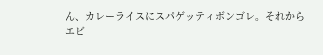ん、カレーライスにスパゲッティボンゴレ。それから
エビ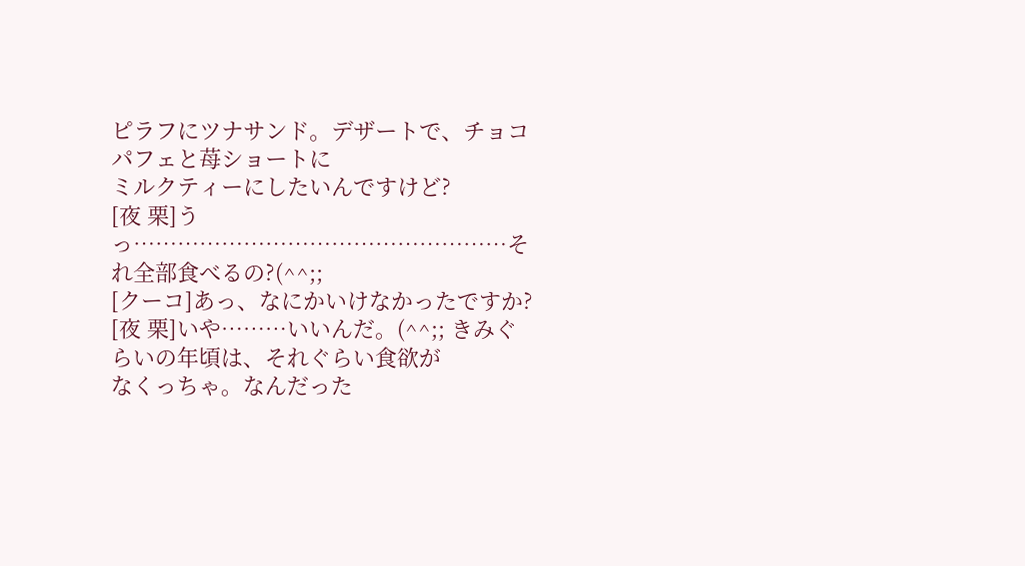ピラフにツナサンド。デザートで、チョコパフェと苺ショートに
ミルクティーにしたいんですけど?
[夜 栗]うっ……………………………………………それ全部食べるの?(^^;;
[クーコ]あっ、なにかいけなかったですか?
[夜 栗]いや………いいんだ。(^^;; きみぐらいの年頃は、それぐらい食欲が
なくっちゃ。なんだった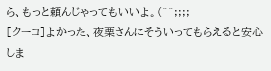ら、もっと頼んじゃってもいいよ。(^^;;;;
[クーコ]よかった、夜栗さんにそういってもらえると安心しま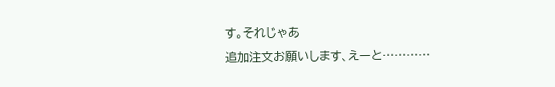す。それじゃあ
追加注文お願いします、えーと…………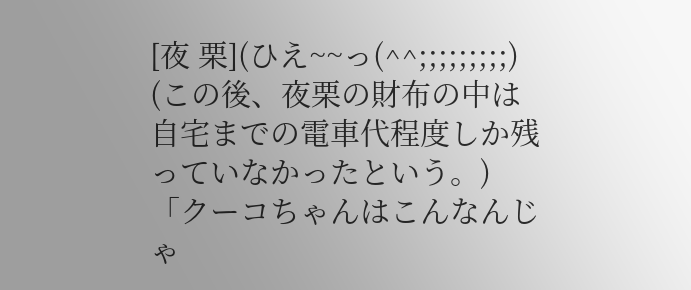[夜 栗](ひえ~~っ(^^;;;;;;;;;)
(この後、夜栗の財布の中は自宅までの電車代程度しか残っていなかったという。)
「クーコちゃんはこんなんじゃ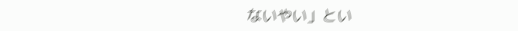ないやい」とい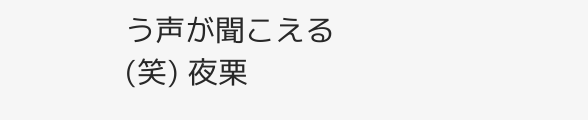う声が聞こえる(笑) 夜栗